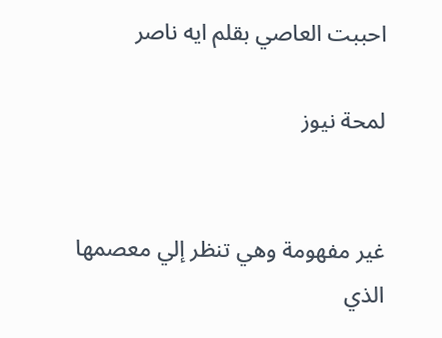احببت العاصي بقلم ايه ناصر

لمحة نيوز


غير مفهومة وهي تنظر إلي معصمها الذي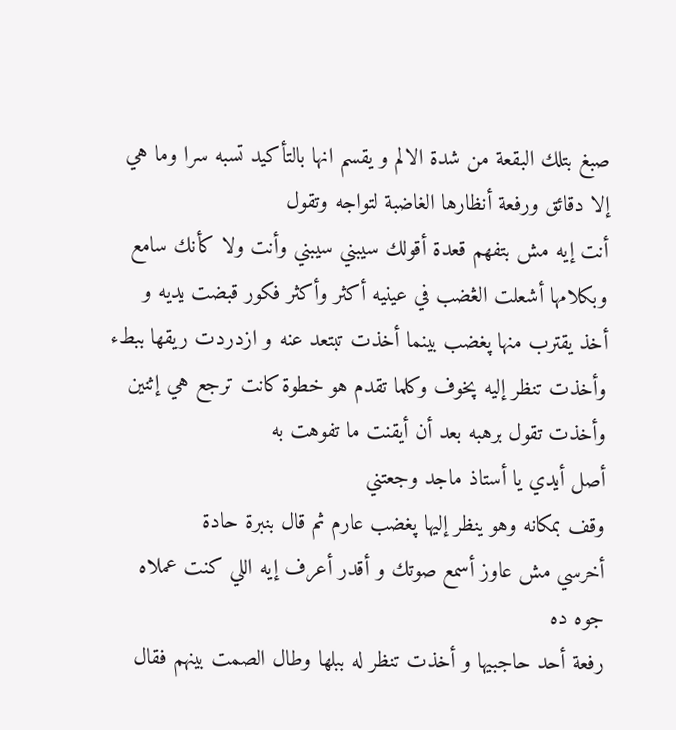صبغ بتلك البقعة من شدة الالم و يقسم انها بالتأكيد تسبه سرا وما هي إلا دقائق ورفعة أنظارها الغاضبة لتواجه وتقول
أنت إيه مش بتفهم قعدة أقولك سيبني سيبني وأنت ولا كأنك سامع
وبكلامها أشعلت الڠضب في عينيه أكثر وأكثر فكور قبضت يديه و أخذ يقترب منها پغضب بينما أخذت تبتعد عنه و ازدردت ريقها ببطء وأخذت تنظر إليه پخوف وكلما تقدم هو خطوة كانت ترجع هي إثنين وأخذت تقول برهبه بعد أن أيقنت ما تفوهت به
أصل أيدي يا أستاذ ماجد وجعتني
وقف بمكانه وهو ينظر إليها پغضب عارم ثم قال بنبرة حادة
أخرسي مش عاوز أسمع صوتك و أقدر أعرف إيه اللي كنت عملاه جوه ده
رفعة أحد حاجبيها و أخذت تنظر له ببلها وطال الصمت بينهم فقال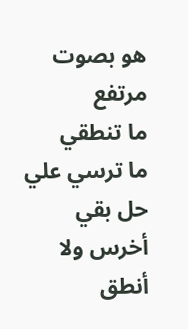هو بصوت مرتفع
ما تنطقي
ما ترسي علي حل بقي أخرس ولا أنطق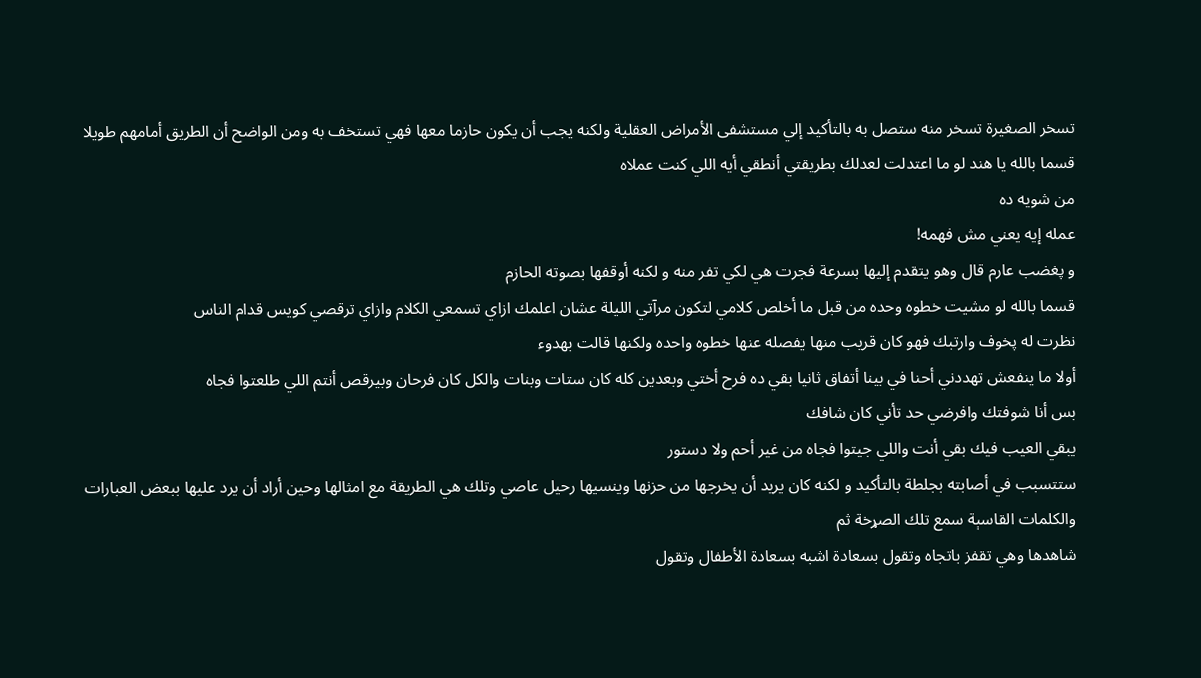تسخر الصغيرة تسخر منه ستصل به بالتأكيد إلي مستشفى الأمراض العقلية ولكنه يجب أن يكون حازما معها فهي تستخف به ومن الواضح أن الطريق أمامهم طويلا
قسما بالله يا هند لو ما اعتدلت لعدلك بطريقتي أنطقي أيه اللي كنت عملاه
من شويه ده
عمله إيه يعني مش فهمه!
و پغضب عارم قال وهو يتقدم إليها بسرعة فجرت هي لكي تفر منه و لكنه أوقفها بصوته الحازم
قسما بالله لو مشيت خطوه وحده من قبل ما أخلص كلامي لتكون مرآتي الليلة عشان اعلمك ازاي تسمعي الكلام وازاي ترقصي كويس قدام الناس
نظرت له پخوف وارتبك فهو كان قريب منها يفصله عنها خطوه واحده ولكنها قالت بهدوء
أولا ما ينفعش تهددني أحنا في بينا أتفاق ثانيا بقي ده فرح أختي وبعدين كله كان ستات وبنات والكل كان فرحان وبيرقص أنتم اللي طلعتوا فجاه
بس أنا شوفتك وافرضي حد تأني كان شافك
يبقي العيب فيك بقي أنت واللي جيتوا فجاه من غير أحم ولا دستور
ستتسبب في أصابته بجلطة بالتأكيد و لكنه كان يريد أن يخرجها من حزنها وينسيها رحيل عاصي وتلك هي الطريقة مع امثالها وحين أراد أن يرد عليها ببعض العبارات والكلمات القاسېة سمع تلك الصړخة ثم
شاهدها وهي تقفز باتجاه وتقول بسعادة اشبه بسعادة الأطفال وتقول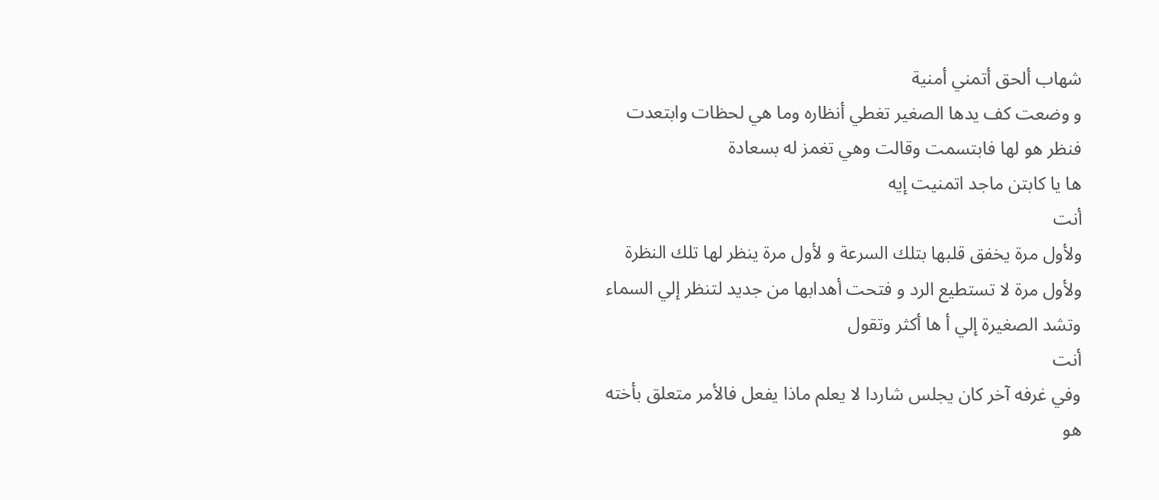شهاب ألحق أتمني أمنية
و وضعت كف يدها الصغير تغطي أنظاره وما هي لحظات وابتعدت فنظر هو لها فابتسمت وقالت وهي تغمز له بسعادة
ها يا كابتن ماجد اتمنيت إيه
أنت
ولأول مرة يخفق قلبها بتلك السرعة و لأول مرة ينظر لها تلك النظرة ولأول مرة لا تستطيع الرد و فتحت أهدابها من جديد لتنظر إلي السماء وتشد الصغيرة إلي أ ها أكثر وتقول
أنت
وفي غرفه آخر كان يجلس شاردا لا يعلم ماذا يفعل فالأمر متعلق بأخته هو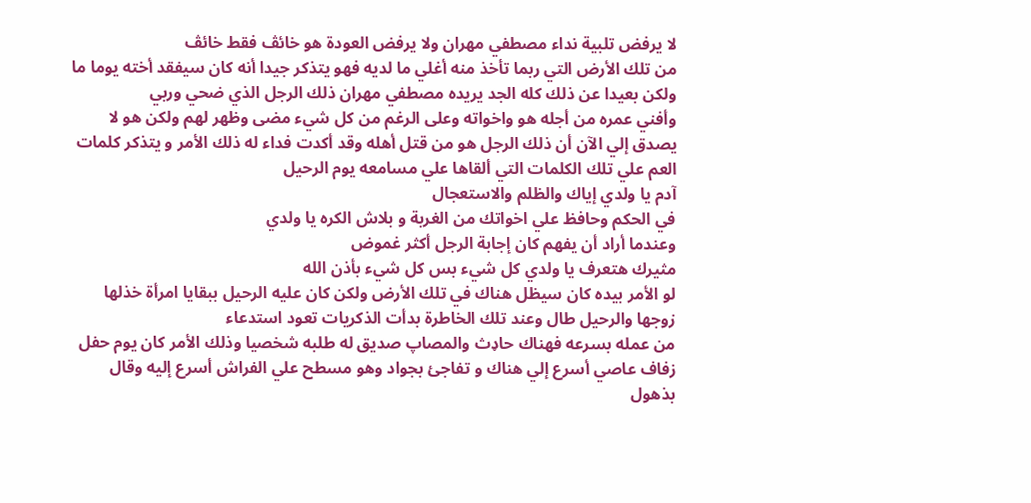لا يرفض تلبية نداء مصطفي مهران ولا يرفض العودة هو خائڤ فقط خائڤ
من تلك الأرض التي ربما تأخذ منه أغلي ما لديه فهو يتذكر جيدا أنه كان سيفقد أخته يوما ما ولكن بعيدا عن ذلك كله الجد يريده مصطفي مهران ذلك الرجل الذي ضحي وربي
وأفني عمره من أجله هو واخواته وعلى الرغم من كل شيء مضى وظهر لهم ولكن هو لا يصدق إلي الآن أن ذلك الرجل هو من قتل أهله وقد أكدت فداء له ذلك الأمر و يتذكر كلمات العم علي تلك الكلمات التي ألقاها علي مسامعه يوم الرحيل
آدم يا ولدي إياك والظلم والاستعجال
في الحكم وحافظ علي اخواتك من الغربة و بلاش الكره يا ولدي
وعندما أراد أن يفهم كان إجابة الرجل أكثر غموض
مثيرك هتعرف يا ولدي كل شيء بس كل شيء بأذن الله
لو الأمر بيده كان سيظل هناك في تلك الأرض ولكن كان عليه الرحيل ببقايا امرأة خذلها زوجها والرحيل طال وعند تلك الخاطرة بدأت الذكريات تعود استدعاء
من عمله بسرعه فهناك حاډث والمصاپ صديق له طلبه شخصيا وذلك الأمر كان يوم حفل زفاف عاصي أسرع إلي هناك و تفاجئ بجواد وهو مسطح علي الفراش أسرع إليه وقال بذهول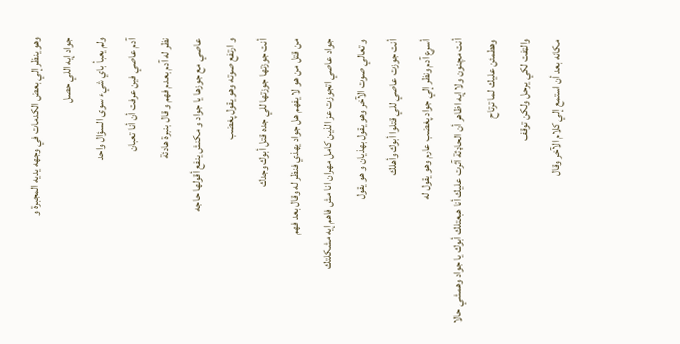وهو ينظر إلي بعض الكدمات في وجهه يديه المجبرة و
جواد إيه اللي حصل
ولم يعبأ باي شيء سوى السؤال واحد
آدم عاصي فين عرفت أن أنا تعبان
نظر له آدم بعدم فهم و قال بنبرة هادئة
عاصي مع جوزها يا جواد و مكنش ينفع أقولها حاجه
و ارتفع صوته وهو يقول پغضب
أنت جوزتها جوزتها للي جده قتل أبوك وجدك
من قتل من هو لا يفهم هل جواد يهذي فنظر له وقال بعد فهم
جواد عاصي اتجوزت عز الذين كامل مهران انا مش فاهم إيه مشكلتك
و تعالي صوت الآخر وهو يقول بهذيان و هو يقول
أنت جوزت عاصي للي قتلوا أبوك وأهلك
أسرع آدم ونظر إلي جواد پغضب عارم وهو يقول له
أنت مچنون ولا إيه اظاهر أن الحاډثة آثرت عليك أنا هبعتلك أبوك يا جواد وهمشي حالا وهطمئن عليك لما ترتاح
والټفت لكي يرحل ولكن توقف
مكانه بعد أن استمع إلي كلام الآخر وقال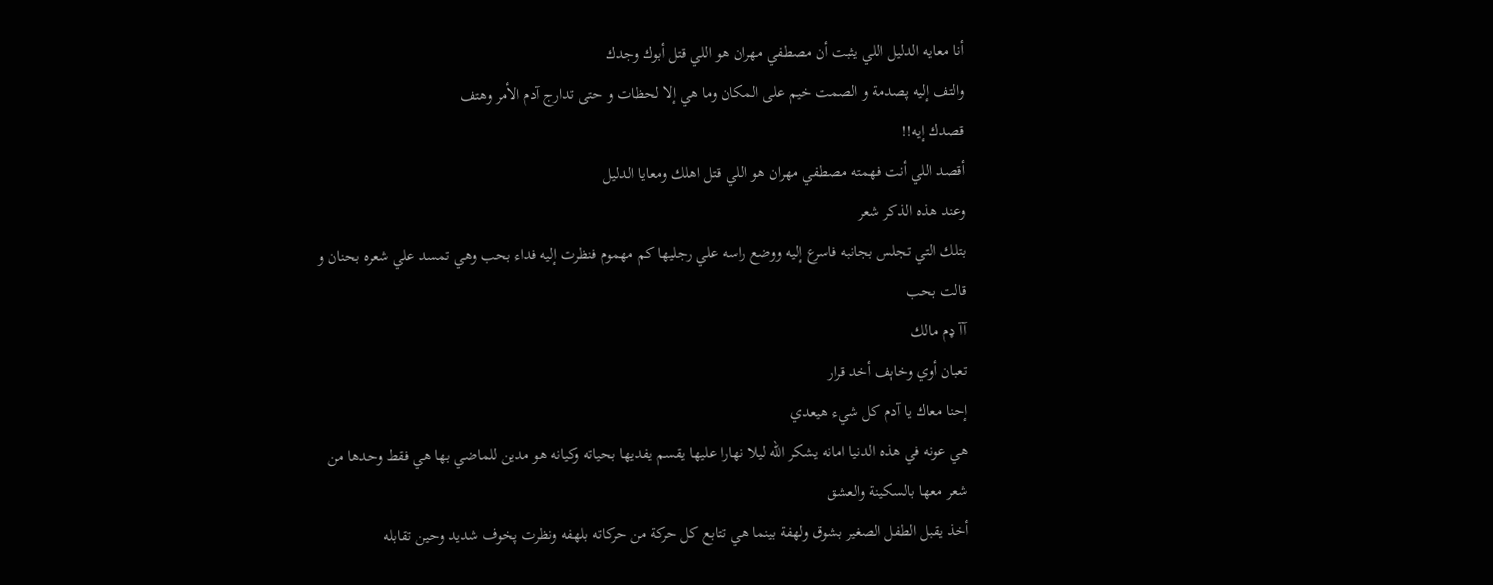أنا معايه الدليل اللي يثبت أن مصطفي مهران هو اللي قتل أبوك وجدك
والتف إليه پصدمة و الصمت خيم على المكان وما هي إلا لحظات و حتى تدارج آدم الأمر وهتف
قصدك إيه!!
أقصد اللي أنت فهمته مصطفي مهران هو اللي قتل اهلك ومعايا الدليل
وعند هذه الذكر شعر
بتلك التي تجلس بجانبه فاسرع إليه ووضع راسه علي رجليها كم مهموم فنظرت إليه فداء بحب وهي تمسد علي شعره بحنان و قالت بحب
آآ ډم مالك
تعبان أوي وخاېف أخد قرار
إحنا معاك يا آدم كل شيء هيعدي
هي عونه في هذه الدنيا امانه يشكر الله ليلا نهارا عليها يقسم يفديها بحياته وكيانه هو مدين للماضي بها هي فقط وحدها من شعر معها بالسکينة والعشق
أخذ يقبل الطفل الصغير بشوق ولهفة بينما هي تتابع كل حركة من حركاته بلهفه ونظرت پخوف شديد وحين تقابله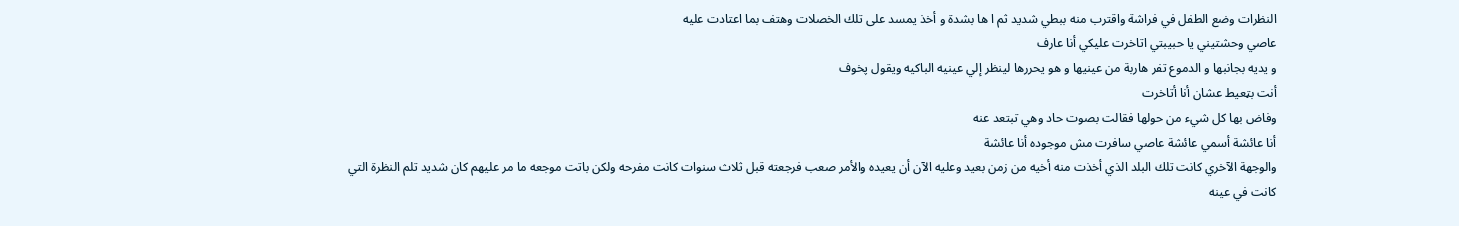النظرات وضع الطفل في فراشة واقترب منه ببطي شديد ثم ا ها بشدة و أخذ يمسد على تلك الخصلات وهتف بما اعتادت عليه
عاصي وحشتيني يا حبيبتي اتاخرت عليكي أنا عارف
و يديه بجانبها و الدموع تفر هاربة من عينيها و هو يحررها لينظر إلي عينيه الباكيه ويقول پخوف
أنت بټعيط عشان أنا أتاخرت
وفاض بها كل شيء من حولها فقالت بصوت حاد وهي تبتعد عنه
أنا عائشة أسمي عائشة عاصي سافرت مش موجوده أنا عائشة
والوجهة الآخري كانت تلك البلد الذي أخذت منه أخيه من زمن بعيد وعليه الآن أن يعيده والأمر صعب فرجعته قبل ثلاث سنوات كانت مفرحه ولكن باتت موجعه ما مر عليهم كان شديد تلم النظرة التي
كانت في عينه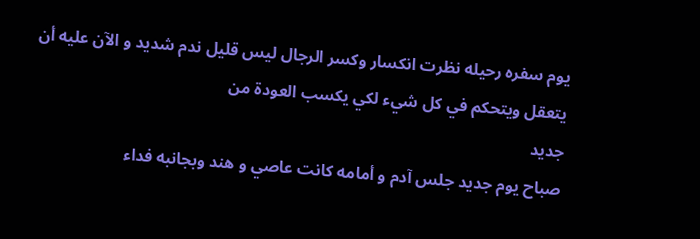يوم سفره رحيله نظرت انكسار وكسر الرجال ليس قليل ندم شديد و الآن عليه أن يتعقل ويتحكم في كل شيء لكي يكسب العودة من
جديد
صباح يوم جديد جلس آدم و أمامه كانت عاصي و هند وبجانبه فداء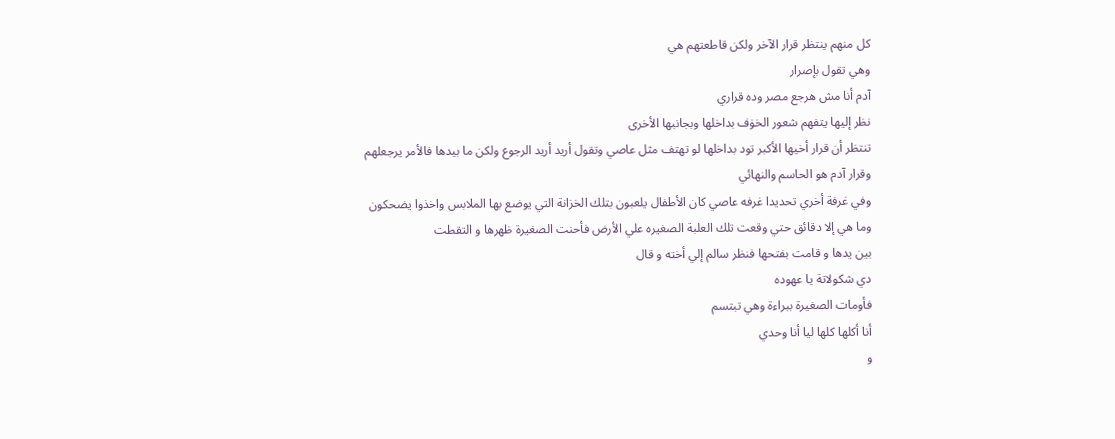كل منهم ينتظر قرار الآخر ولكن قاطعتهم هي
وهي تقول بإصرار
آدم أنا مش هرجع مصر وده قراري
نظر إليها يتفهم شعور الخۏف بداخلها وبجانبها الأخرى
تنتظر أن قرار أخيها الأكبر تود بداخلها لو تهتف مثل عاصي وتقول أريد أريد الرجوع ولكن ما بيدها فالأمر يرجعلهم وقرار آدم هو الحاسم والنهائي
وفي غرفة أخري تحديدا غرفه عاصي كان الأطفال يلعبون بتلك الخزانة التي يوضع بها الملابس واخذوا يضحكون وما هي إلا دقائق حتي وقعت تلك العلبة الصغيره علي الأرض فأحنت الصغيرة ظهرها و التقطت
بين يدها و قامت بفتحها فنظر سالم إلي أخته و قال
دي شكولاتة يا عهوده
فأومات الصغيرة ببراءة وهي تبتسم
أنا أكلها كلها ليا أنا وحدي
و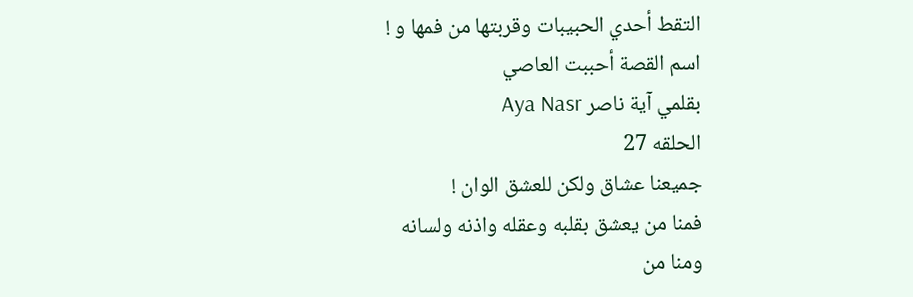التقط أحدي الحبيبات وقربتها من فمها و !
اسم القصة أحببت العاصي
بقلمي آية ناصر Aya Nasr
الحلقه 27
جميعنا عشاق ولكن للعشق الوان !
فمنا من يعشق بقلبه وعقله واذنه ولسانه
ومنا من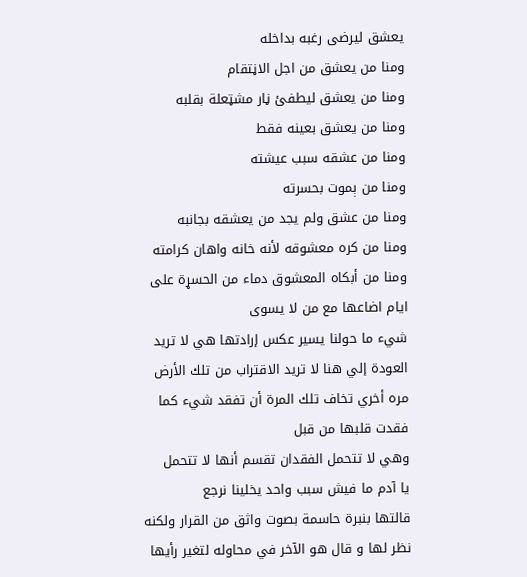يعشق ليرضى رغبه بداخله
ومنا من يعشق من اجل الاڼتقام
ومنا من يعشق ليطفئ ڼار مشټعلة بقلبه
ومنا من يعشق بعينه فقط
ومنا من عشقه سبب عيشته
ومنا من ېموت بحسرته
ومنا من عشق ولم يجد من يعشقه بجانبه
ومنا من كره معشوقه لأنه خانه واهان كرامته
ومنا من أبكاه المعشوق دماء من الحسړة على ايام اضاعها مع من لا يسوى
شيء ما حولنا يسير عكس إرادتها هي لا تريد العودة إلي هنا لا تريد الاقتراب من تلك الأرض مره أخري تخاف تلك المرة أن تفقد شيء كما فقدت قلبها من قبل
وهي لا تتحمل الفقدان تقسم أنها لا تتحمل
يا آدم ما فيش سبب واحد يخلينا نرجع
قالتها بنبرة حاسمة بصوت واثق من القرار ولكنه نظر لها و قال هو الآخر في محاوله لتغير رأيها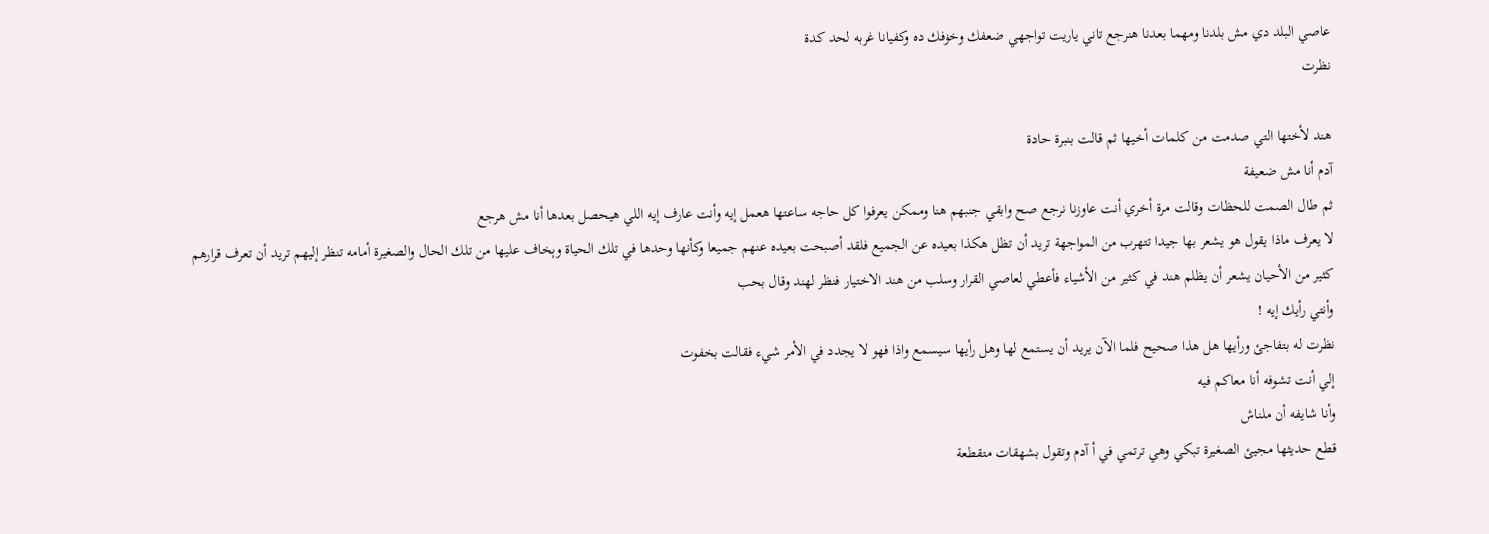عاصي البلد دي مش بلدنا ومهما بعدنا هنرجع تاني ياريت تواجهي ضعفك وخۏفك ده وكفيانا غربه لحد كدة
نظرت

هند لأختها التي صدمت من كلمات أخيها ثم قالت بنبرة حادة
آدم أنا مش ضعيفة
ثم طال الصمت للحظات وقالت مرة أخري أنت عاوزنا نرجع صح وابقي جنبهم هنا وممكن يعرفوا كل حاجه ساعتها هعمل إيه وأنت عارف إيه اللي هيحصل بعدها أنا مش هرجع
لا يعرف ماذا يقول هو يشعر بها جيدا تتهرب من المواجهة تريد أن تظل هكذا بعيده عن الجميع فلقد أصبحت بعيده عنهم جميعا وكأنها وحدها في تلك الحياة وېخاف عليها من تلك الحال والصغيرة أمامه تنظر إليهم تريد أن تعرف قرارهم كثير من الأحيان يشعر أن يظلم هند في كثير من الأشياء فأعطي لعاصي القرار وسلب من هند الاختيار فنظر لهند وقال بحب
وأنتي رأيك إيه !
نظرت له بتفاجئ ورأيها هل هذا صحيح فلما الآن يريد أن يستمع لها وهل رأيها سيسمع واذا فهو لا يجدد في الأمر شيء فقالت بخفوت
إلي أنت تشوفه أنا معاكم فيه
وأنا شايفه أن ملناش
قطع حديثها مجيئ الصغيرة تبكي وهي ترتمي في أ آدم وتقول بشهقات متقطعة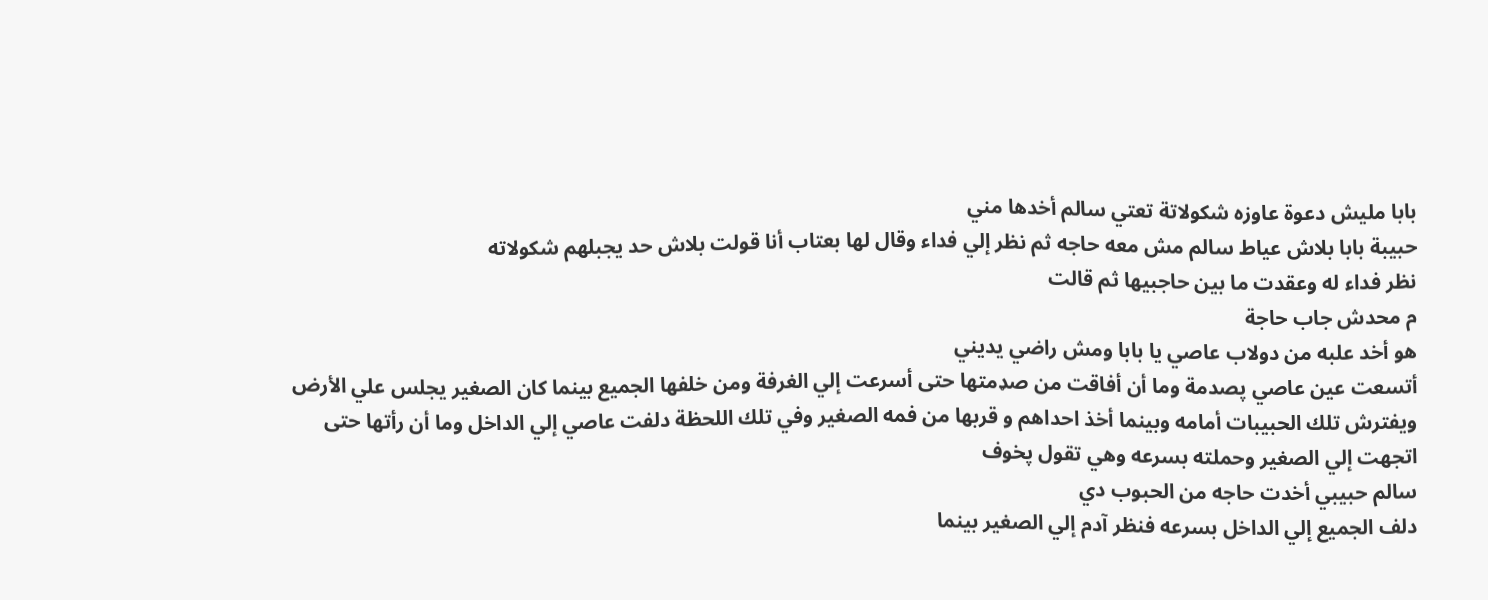بابا مليش دعوة عاوزه شكولاتة تعتي سالم أخدها مني
حبيبة بابا بلاش عياط سالم مش معه حاجه ثم نظر إلي فداء وقال لها بعتاب أنا قولت بلاش حد يجبلهم شكولاته
نظر فداء له وعقدت ما بين حاجبيها ثم قالت
م محدش جاب حاجة
هو أخد علبه من دولاب عاصي يا بابا ومش راضي يديني
أتسعت عين عاصي پصدمة وما أن أفاقت من صډمتها حتى أسرعت إلي الغرفة ومن خلفها الجميع بينما كان الصغير يجلس علي الأرض ويفترش تلك الحبيبات أمامه وبينما أخذ احداهم و قربها من فمه الصغير وفي تلك اللحظة دلفت عاصي إلي الداخل وما أن رأتها حتى اتجهت إلي الصغير وحملته بسرعه وهي تقول پخوف
سالم حبيبي أخدت حاجه من الحبوب دي
دلف الجميع إلي الداخل بسرعه فنظر آدم إلي الصغير بينما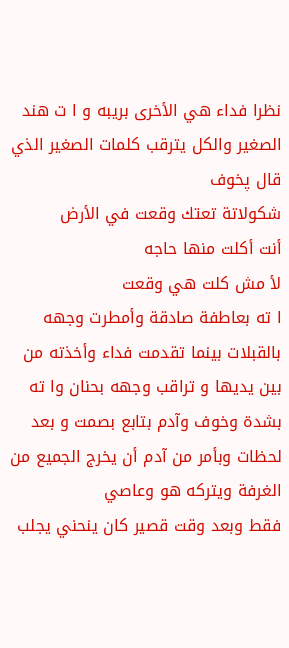نظرا فداء هي الأخرى بريبه و ا ت هند الصغير والكل يترقب كلمات الصغير الذي قال پخوف
شكولاتة تعتك وقعت في الأرض
أنت أكلت منها حاجه
لأ مش كلت هي وقعت
ا ته بعاطفة صادقة وأمطرت وجهه بالقبلات بينما تقدمت فداء وأخذته من بين يديها و تراقب وجهه بحنان وا ته بشدة وخوف وآدم بتابع بصمت و بعد لحظات وبأمر من آدم أن يخرج الجميع من الغرفة ويتركه هو وعاصي
فقط وبعد وقت قصير كان ينحني يجلب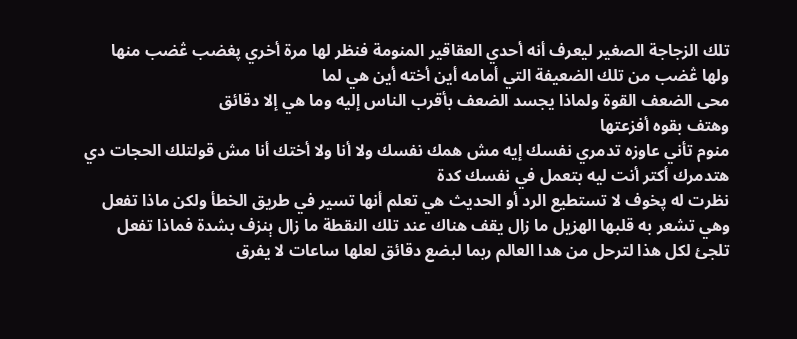تلك الزجاجة الصغير ليعرف أنه أحدي العقاقير المنومة فنظر لها مرة أخري پغضب ڠضب منها ولها ڠضب من تلك الضعيفة التي أمامه أين أخته أين هي لما
محى الضعف القوة ولماذا يجسد الضعف بأقرب الناس إليه وما هي إلا دقائق
وهتف بقوه أفزعتها
منوم تأني عاوزه تدمري نفسك إيه مش همك نفسك ولا أنا ولا أختك أنا مش قولتلك الحجات دي هتدمرك أكتر أنت ليه بتعمل في نفسك كدة
نظرت له پخوف لا تستطيع الرد أو الحديث هي تعلم أنها تسير في طريق الخطأ ولكن ماذا تفعل وهي تشعر به قلبها الهزيل ما زال يقف هناك عند تلك النقطة ما زال ېنزف بشدة فماذا تفعل تلجئ لكل هذا لترحل من هدا العالم ربما لبضع دقائق لعلها ساعات لا يفرق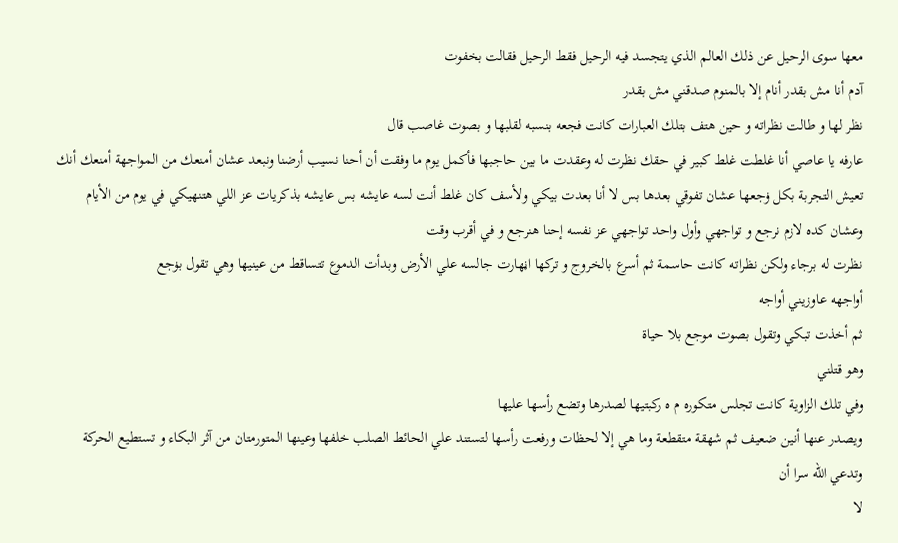معها سوى الرحيل عن ذلك العالم الذي يتجسد فيه الرحيل فقط الرحيل فقالت بخفوت
آدم أنا مش بقدر أنام إلا بالمنوم صدقني مش بقدر
نظر لها و طالت نظراته و حين هتف بتلك العبارات كانت فجعه بنسبه لقلبها و بصوت غاصب قال
عارفه يا عاصي أنا غلطت غلط كبير في حقك نظرت له وعقدت ما بين حاجبها فأكمل يوم ما وفقت أن أحنا نسيب أرضنا ونبعد عشان أمنعك من المواجهة أمنعك أنك تعيش التجربة بكل ۏجعها عشان تفوقي بعدها بس لا أنا بعدت بيكي ولأسف كان غلط أنت لسه عايشه بس عايشه بذكريات عز اللي هتنهيكي في يوم من الأيام وعشان كده لازم نرجع و تواجهي وأول واحد تواجهي عز نفسه إحنا هنرجع و في أقرب وقت
نظرت له برجاء ولكن نظراته كانت حاسمة ثم أسرع بالخروج و تركها اڼهارت جالسه علي الأرض وبدأت الدموع تتساقط من عينيها وهي تقول بۏجع
أواجهه عاوزيني أواجه
ثم أخذت تبكي وتقول بصوت موجع بلا حياة
وهو قتلني
وفي تلك الزاوية كانت تجلس متكوره م ه ركبتيها لصدرها وتضع رأسها عليها
ويصدر عنها أنين ضعيف ثم شهقة متقطعة وما هي إلا لحظات ورفعت رأسها لتستند علي الحائط الصلب خلفها وعينها المتورمتان من آثر البكاء و تستطيع الحركة وتدعي الله سرا أن
لا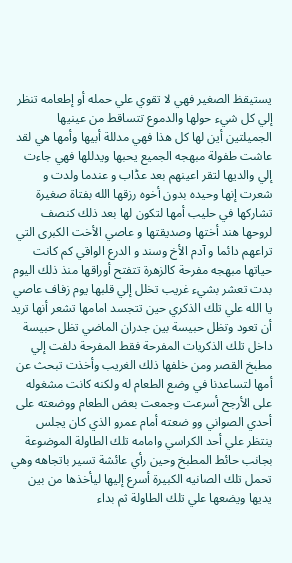يستيقظ الصغير فهي لا تقوي علي حمله أو إطعامه تنظر إلي كل شيء حولها والدموع تتساقط من عينيها الجميلتين أين لها كل هذا فهي مدللة أبيها وأمها هي لقد عاشت طفولة مبهجه الجميع يحبها ويدللها فهي جاءت إلي والديها لتقر اعينهم بعد عڈاب و عندما ولدت و شعرت إنها وحيده بدون أخوه رزقها الله بفتاة صغيرة تشاركها في حليب أمها لتكون لها بعد ذلك كنصف لروحها هند أختها وصديقتها و عاصي الأخت الكبرى التي تراعهم دائما و آدم الأخ وسند و الدرع الواقي كم كانت حياتها مبهجه مفرحة كالزهرة تتفتح أوراقها منذ ذلك اليوم بدت تعشر بشيء غريب تخلل إلي قلبها يوم زفاف عاصي يا الله علي تلك الذكري حين تتجسد امامها تشعر أنها تريد أن تعود وتظل حبيسة بين جدران الماضي تظل حبيسة داخل تلك الذكريات المفرحة فقط المفرحة دلفت إلي مطبخ القصر ومن خلفها ذلك الغريب وأخذت تبحث عن أمها لتساعدنا في وضع الطعام له ولكنه كانت مشغوله على الأرجح أسرعت وجمعت بعض الطعام ووضعته على أحدي الصواني وو ضعته أمام عمرو الذي كان يجلس ينتظر علي أحد الكراسي وامامه تلك الطاولة الموضوعة بجانب حائط المطبخ وحين رأي عائشة تسير باتجاهه وهي تحمل تلك الصانيه الكبيرة أسرع إليها ليأخذها من بين يديها ويضعها علي تلك الطاولة ثم بداء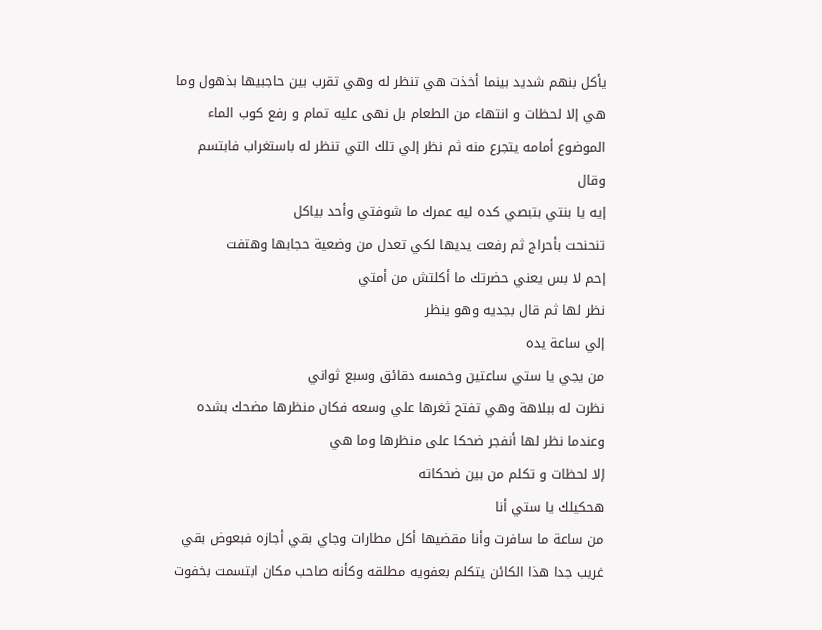يأكل بنهم شديد بينما أخذت هي تنظر له وهي تقرب بين حاجبيها بذهول وما هي إلا لحظات و انتهاء من الطعام بل نهى عليه تمام و رفع كوب الماء الموضوع أمامه يتجرع منه ثم نظر إلي تلك التي تنظر له باستغراب فابتسم وقال
إيه يا بنتي بتبصي كده ليه عمرك ما شوفتي وأحد بياكل
تنحنحت بأحراج ثم رفعت يديها لكي تعدل من وضعية حجابها وهتفت
إحم لا بس يعني حضرتك ما أكلتش من أمتي
نظر لها ثم قال بجديه وهو ينظر
إلي ساعة يده
من يجي يا ستي ساعتين وخمسه دقائق وسبع ثواني
نظرت له ببلاهة وهي تفتح ثغرها علي وسعه فكان منظرها مضحك بشده وعندما نظر لها أنفجر ضحكا على منظرها وما هي
إلا لحظات و تكلم من بين ضحكاته
هحكيلك يا ستي أنا
من ساعة ما سافرت وأنا مقضيها أكل مطارات وجاي بقي أجازه فبعوض بقي
غريب جدا هذا الكائن يتكلم بعفويه مطلقه وكأنه صاحب مكان ابتسمت بخفوت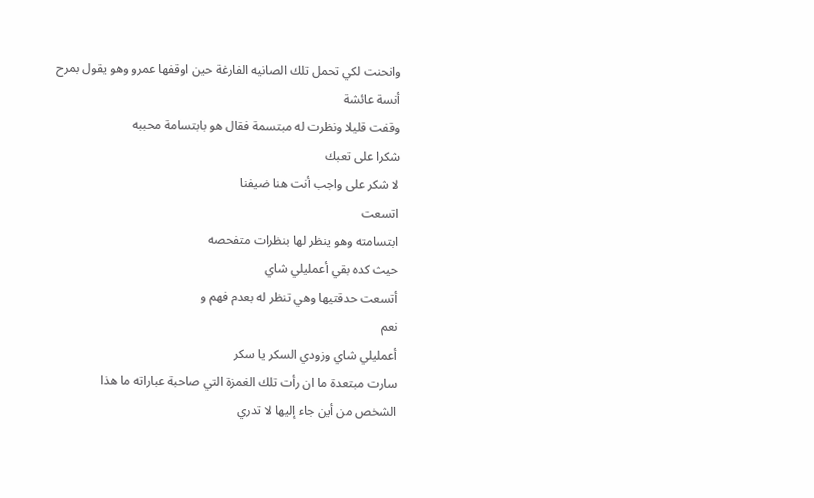وانحنت لكي تحمل تلك الصانيه الفارغة حين اوقفها عمرو وهو يقول بمرح
أنسة عائشة
وقفت قليلا ونظرت له مبتسمة فقال هو بابتسامة محببه
شكرا على تعبك
لا شكر على واجب أنت هنا ضيفنا
اتسعت
ابتسامته وهو ينظر لها بنظرات متفحصه
حيث كده بقي أعمليلي شاي
أتسعت حدقتيها وهي تنظر له بعدم فهم و
نعم
أعمليلي شاي وزودي السكر يا سكر
سارت مبتعدة ما ان رأت تلك الغمزة التي صاحبة عباراته ما هذا
الشخص من أين جاء إليها لا تدري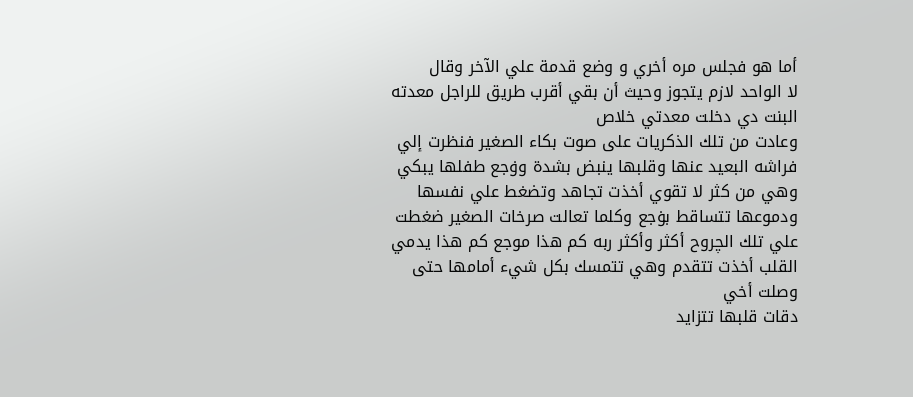أما هو فجلس مره أخري و وضع قدمة علي الآخر وقال
لا الواحد لازم يتجوز وحيث أن بقي أقرب طريق للراجل معدته البنت دي دخلت معدتي خلاص
وعادت من تلك الذكريات على صوت بكاء الصغير فنظرت إلي فراشه البعيد عنها وقلبها ينبض بشدة وۏجع طفلها يبكي وهي من كثر لا تقوي أخذت تجاهد وتضغط علي نفسها ودموعها تتساقط بۏجع وكلما تعالت صرخات الصغير ضغطت علي تلك الچروح أكثر وأكثر ربه كم هذا موجع كم هذا يدمي القلب أخذت تتقدم وهي تتمسك بكل شيء أمامها حتى وصلت أخي
دقات قلبها تتزايد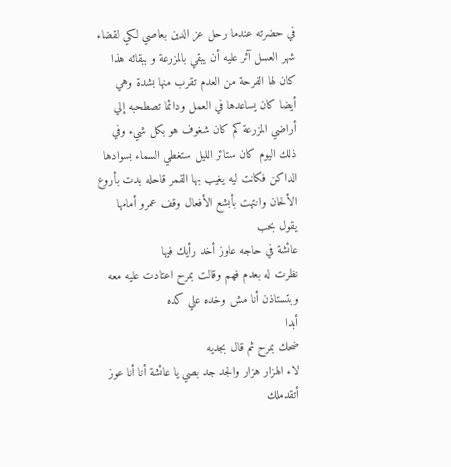في حضرته عندما رحل عز الدين بعاصي لكي لقضاء شهر العسل آثر عليه أن يبقي بالمزرعة و ببقائه هذا كان لها الفرحة من العدم تقرب منها بشدة وهي أيضا كان يساعدها في العمل ودائما تصطحبه إلي أراضي المزرعة كم كان شغوف هو بكل شيء وفي ذلك اليوم كان ستائر الليل ستغطي السماء بسوادها الداكن فكانت ليه يغيب بها القمر قاحله بدت بأروع الألحان وانتهت بأبشع الأفعال وقف عمرو أمامها يقول بحب
عائشة في حاجه عاوز أخد رأيك فيها
نظرت له بعدم فهم وقالت بمرح اعتادت عليه معه
وبتستاذن أنا مش وخده علي كده
أبدا
ضحك بمرح ثم قال بجديه
لاء الهزار هزار والجد جد بصي يا عائشة أنا أنا عوز أتقدملك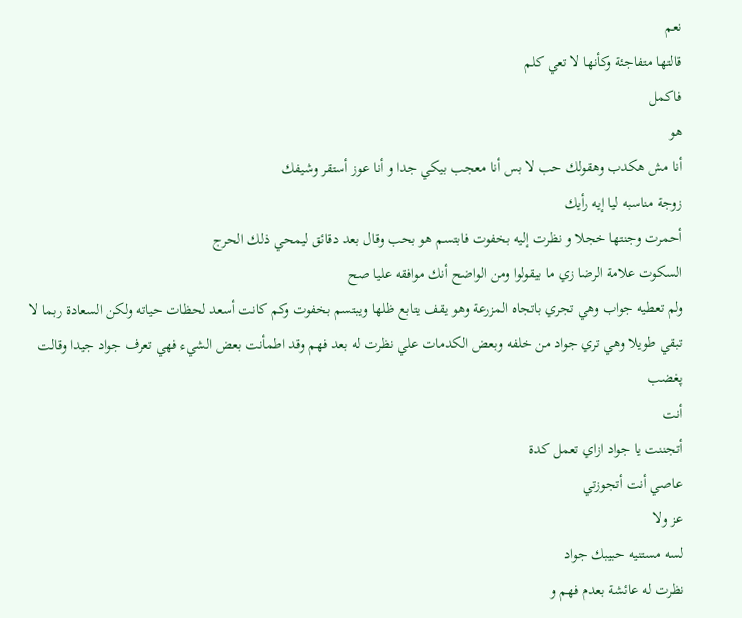نعم
قالتها متفاجئة وكأنها لا تعي كلم
فاكمل
هو
أنا مش هكدب وهقولك حب لا بس أنا معجب بيكي جدا و أنا عوز أستقر وشيفك
زوجة مناسبه ليا إيه رأيك
أحمرت وجنتها خجلا و نظرت إليه بخفوت فابتسم هو بحب وقال بعد دقائق ليمحي ذلك الحرج
السكوت علامة الرضا زي ما بيقولوا ومن الواضح أنك موافقه عليا صح
ولم تعطيه جواب وهي تجري باتجاه المزرعة وهو يقف يتابع ظلها ويبتسم بخفوت وكم كانت أسعد لحظات حياته ولكن السعادة ربما لا تبقي طويلا وهي تري جواد من خلفه وبعض الكدمات علي نظرت له بعد فهم وقد اطمأنت بعض الشيء فهي تعرف جواد جيدا وقالت پغضب
أنت
أتجننت يا جواد ازاي تعمل كدة
عاصي أنت أتجوزتي
عز ولا
لسه مستنيه حبيبك جواد
نظرت له عائشة بعدم فهم و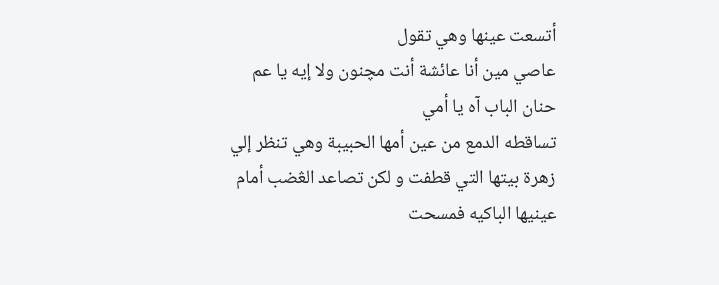أتسعت عينها وهي تقول
عاصي مين أنا عائشة أنت مچنون ولا إيه يا عم
حنان الباب آه يا أمي
تساقطه الدمع من عين أمها الحبيبة وهي تنظر إلي زهرة بيتها التي قطفت و لكن تصاعد الڠضب أمام عينيها الباكيه فمسحت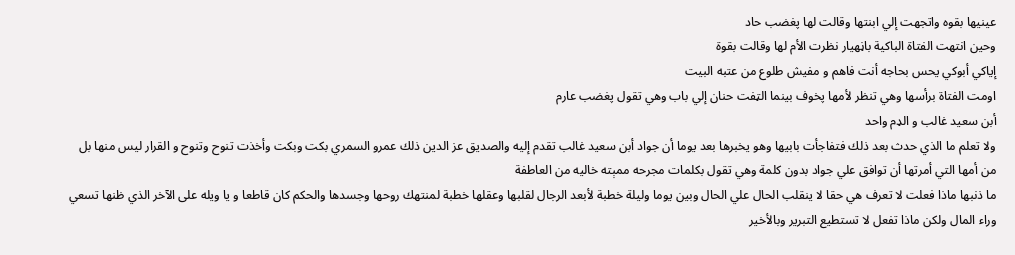عينيها بقوه واتجهت إلي ابنتها وقالت لها پغضب حاد
وحين انتهت الفتاة الباكية باڼهيار نظرت الأم لها وقالت بقوة
إياكي أبوكي يحس بحاجه أنت فاهم و مفيش طلوع من عتبه البيت
اومت الفتاة برأسها وهي تنظر لأمها پخوف بينما الټفت حنان إلي باب وهي تقول پغضب عارم
أبن سعيد غالب و الډم واحد
ولا تعلم ما الذي حدث بعد ذلك فتفاجأت بابيها وهو يخبرها بعد يوما أن جواد أبن سعيد غالب تقدم إليه والصديق عز الدين ذلك عمرو السمري بكت وبكت وأخذت تنوح وتنوح و القرار ليس منها بل من أمها التي أمرتها أن توافق علي جواد بدون كلمة وهي تقول بكلمات مجرحه ممېته خاليه من العاطفة
ما ذنبها ماذا فعلت لا تعرف هي حقا لا ينقلب الحال علي الحال وبين يوما وليلة خطبة لأبعد الرجال لقلبها وعقلها خطبة لمنتهك روحها وجسدها والحكم كان قاطعا و يا ويله على الآخر الذي ظنها تسعي وراء المال ولكن ماذا تفعل لا تستطيع التبرير وبالأخير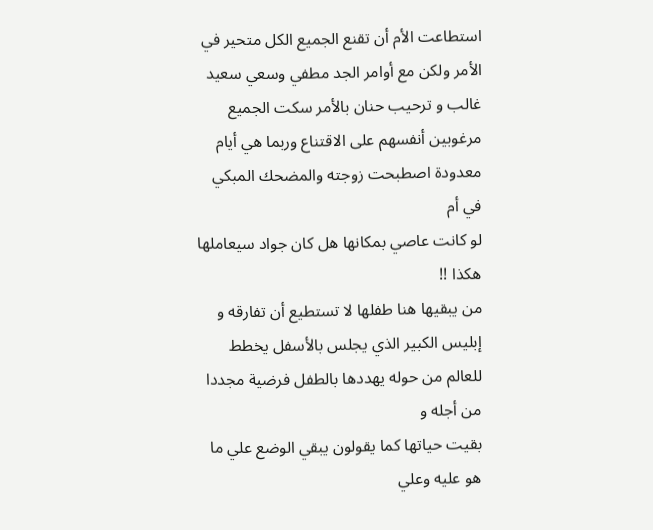استطاعت الأم أن تقنع الجميع الكل متحير في الأمر ولكن مع أوامر الجد مطفي وسعي سعيد غالب و ترحيب حنان بالأمر سكت الجميع مرغوبين أنفسهم على الاقتناع وربما هي أيام معدودة اصطبحت زوجته والمضحك المبكي في أم
لو كانت عاصي بمكانها هل كان جواد سيعاملها هكذا !!
من يبقيها هنا طفلها لا تستطيع أن تفارقه و إبليس الكبير الذي يجلس بالأسفل يخطط للعالم من حوله يهددها بالطفل فرضية مجددا من أجله و
بقيت حياتها كما يقولون يبقي الوضع علي ما هو عليه وعلي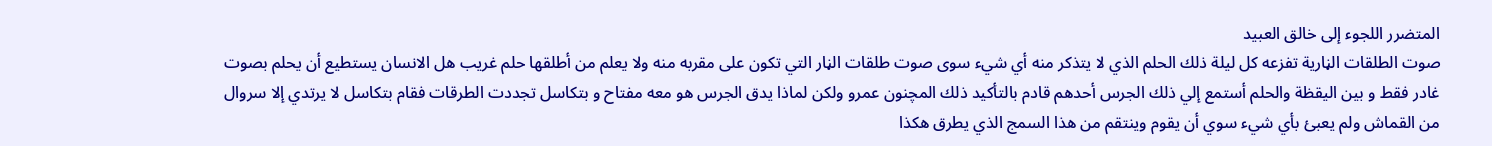المتضرر اللجوء إلى خالق العبيد
صوت الطلقات الڼارية تفزعه كل ليلة ذلك الحلم الذي لا يتذكر منه أي شيء سوى صوت طلقات الڼار التي تكون على مقربه منه ولا يعلم من أطلقها حلم غريب هل الانسان يستطيع أن يحلم بصوت غادر فقط و بين اليقظة والحلم أستمع إلي ذلك الجرس أحدهم قادم بالتأكيد ذلك المچنون عمرو ولكن لماذا يدق الجرس هو معه مفتاح و بتكاسل تجددت الطرقات فقام بتكاسل لا يرتدي إلا سروال من القماش ولم يعبئ بأي شيء سوي أن يقوم وينتقم من هذا السمج الذي يطرق هكذا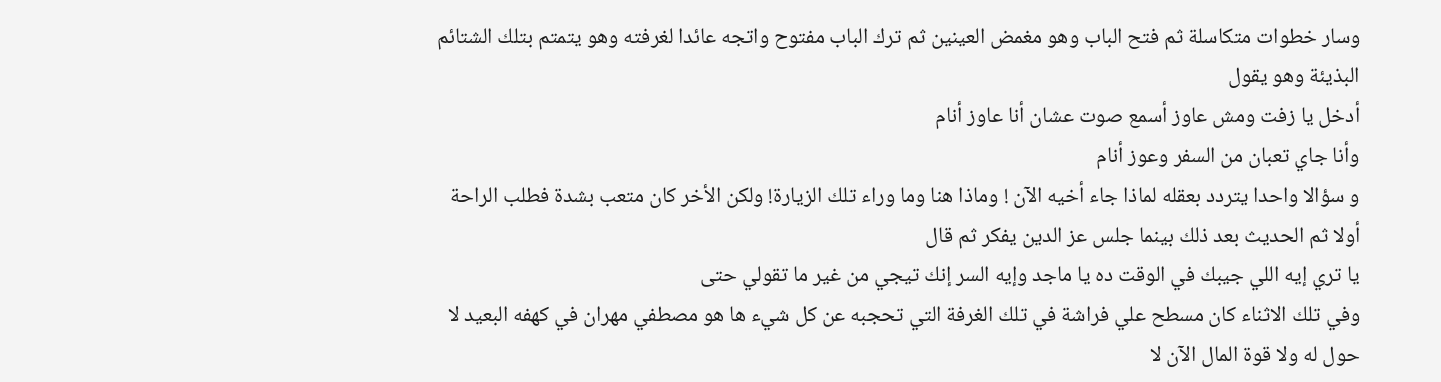وسار خطوات متكاسلة ثم فتح الباب وهو مغمض العينين ثم ترك الباب مفتوح واتجه عائدا لغرفته وهو يتمتم بتلك الشتائم البذيئة وهو يقول
أدخل يا زفت ومش عاوز أسمع صوت عشان أنا عاوز أنام
وأنا جاي تعبان من السفر وعوز أنام
و سؤالا واحدا يتردد بعقله لماذا جاء أخيه الآن ! وماذا هنا وما وراء تلك الزيارة! ولكن الأخر كان متعب بشدة فطلب الراحة أولا ثم الحديث بعد ذلك بينما جلس عز الدين يفكر ثم قال
يا تري إيه اللي جيبك في الوقت ده يا ماجد وإيه السر إنك تيجي من غير ما تقولي حتى
وفي تلك الاثناء كان مسطح علي فراشة في تلك الغرفة التي تحجبه عن كل شيء ها هو مصطفي مهران في كهفه البعيد لا حول له ولا قوة المال الآن لا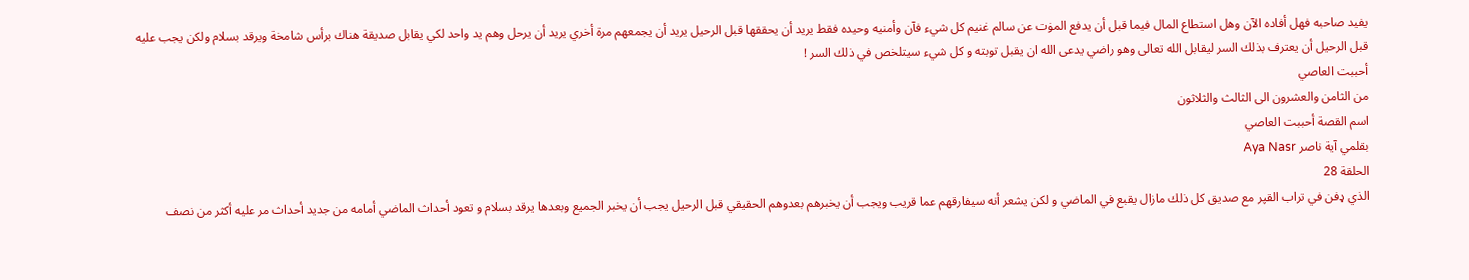يفيد صاحبه فهل أفاده الآن وهل استطاع المال فيما قبل أن يدفع المۏت عن سالم غنيم كل شيء فآن وأمنيه وحيده فقط يريد أن يحققها قبل الرحيل يريد أن يجمعهم مرة أخري يريد أن يرحل وهم يد واحد لكي يقابل صديقة هناك برأس شامخة ويرقد بسلام ولكن يجب عليه
قبل الرحيل أن يعترف بذلك السر ليقابل الله تعالى وهو راضي يدعى الله ان يقبل توبته و كل شيء سيتلخص في ذلك السر !
أحببت العاصي
من الثامن والعشرون الى الثالث والثلاثون
اسم القصة أحببت العاصي
بقلمي آية ناصر Aya Nasr
الحلقة 28
الذي ډفن في تراب القپر مع صديق كل ذلك مازال يقبع في الماضي و لكن يشعر أنه سيفارقهم عما قريب ويجب أن يخبرهم بعدوهم الحقيقي قبل الرحيل يجب أن يخبر الجميع وبعدها يرقد بسلام و تعود أحداث الماضي أمامه من جديد أحداث مر عليه أكثر من نصف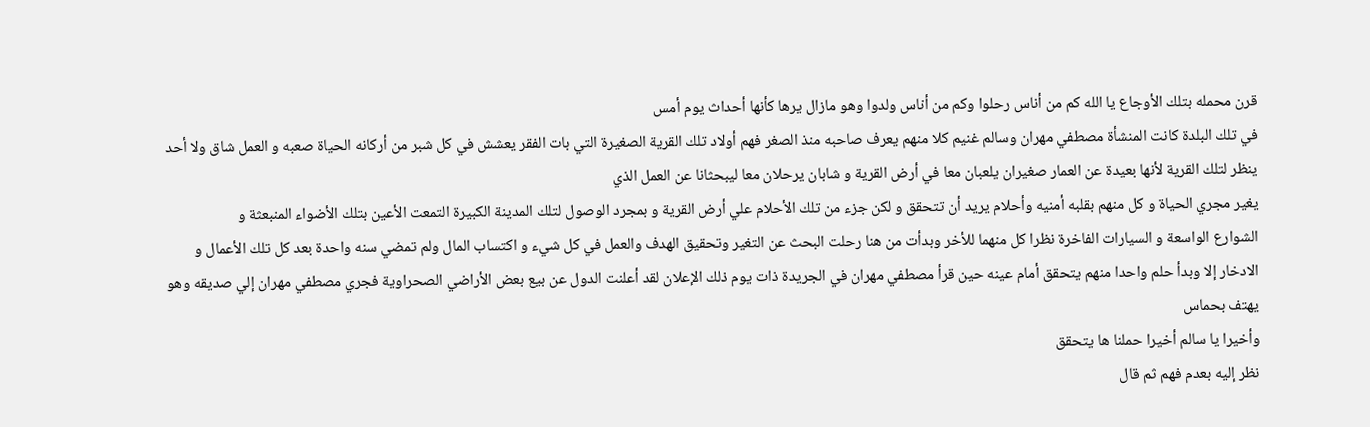قرن محمله بتلك الأوجاع يا الله كم من أناس رحلوا وكم من أناس ولدوا وهو مازال يرها كأنها أحداث يوم أمس
في تلك البلدة كانت المنشأة مصطفي مهران وسالم غنيم كلا منهم يعرف صاحبه منذ الصغر فهم أولاد تلك القرية الصغيرة التي بات الفقر يعشش في كل شبر من أركانه الحياة صعبه و العمل شاق ولا أحد ينظر لتلك القرية لأنها بعيدة عن العمار صغيران يلعبان معا في أرض القرية و شابان يرحلان معا ليبحثانا عن العمل الذي
يغير مجري الحياة و كل منهم بقلبه أمنيه وأحلام يريد أن تتحقق و لكن جزء من تلك الأحلام علي أرض القرية و بمجرد الوصول لتلك المدينة الكبيرة التمعت الأعين بتلك الأضواء المنبعثة و
الشوارع الواسعة و السيارات الفاخرة نظرا كل منهما للأخر وبدأت من هنا رحلت البحث عن التغير وتحقيق الهدف والعمل في كل شيء و اكتساب المال ولم تمضي سنه واحدة بعد كل تلك الأعمال و الادخار إلا وبدأ حلم واحدا منهم يتحقق أمام عينه حين قرأ مصطفي مهران في الجريدة ذات يوم ذلك الإعلان لقد أعلنت الدول عن بيع بعض الأراضي الصحراوية فجري مصطفي مهران إلي صديقه وهو يهتف بحماس
وأخيرا يا سالم أخيرا حملنا ها يتحقق
نظر إليه بعدم فهم ثم قال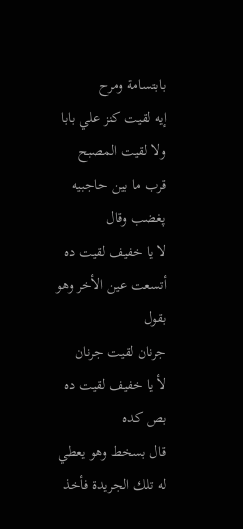بابتسامة ومرح
إيه لقيت كنز علي بابا ولا لقيت المصبح
قرب ما بين حاجبيه پغضب وقال
لا يا خفيف لقيت ده
أتسعت عين الأخر وهو بقول
جرنان لقيت جرنان
لأ يا خفيف لقيت ده بص كده
قال بسخط وهو يعطي له تلك الجريدة فأخذ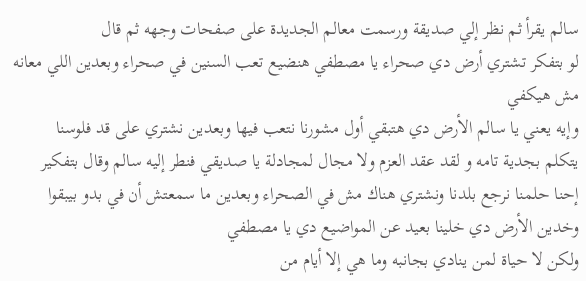سالم يقرأ ثم نظر إلي صديقة ورسمت معالم الجديدة على صفحات وجهه ثم قال
لو بتفكر تشتري أرض دي صحراء يا مصطفي هنضيع تعب السنين في صحراء وبعدين اللي معانه مش هيكفي
وإيه يعني يا سالم الأرض دي هتبقي أول مشورنا نتعب فيها وبعدين نشتري على قد فلوسنا
يتكلم بجدية تامه و لقد عقد العزم ولا مجال لمجادلة يا صديقي فنطر إليه سالم وقال بتفكير
إحنا حلمنا نرجع بلدنا ونشتري هناك مش في الصحراء وبعدين ما سمعتش أن في بدو بيبقوا وخدين الأرض دي خلينا بعيد عن المواضيع دي يا مصطفي
ولكن لا حياة لمن ينادي بجانبه وما هي إلا أيام من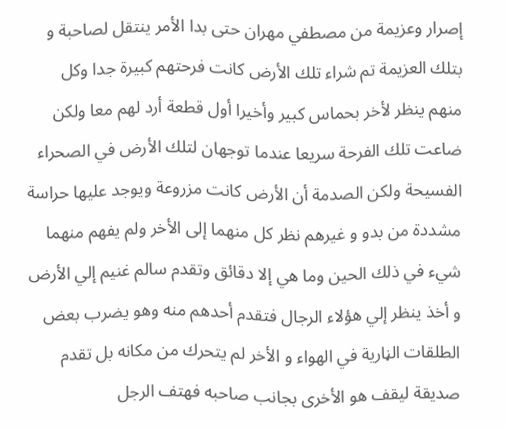إصرار وعزيمة من مصطفي مهران حتى بدا الأمر ينتقل لصاحبة و بتلك العزيمة تم شراء تلك الأرض كانت فرحتهم كبيرة جدا وكل منهم ينظر لأخر بحماس كبير وأخيرا أول قطعة أرد لهم معا ولكن ضاعت تلك الفرحة سريعا عندما توجهان لتلك الأرض في الصحراء الفسيحة ولكن الصدمة أن الأرض كانت مزروعة ويوجد عليها حراسة مشددة من بدو و غيرهم نظر كل منهما إلى الأخر ولم يفهم منهما شيء في ذلك الحين وما هي إلا دقائق وتقدم سالم غنيم إلي الأرض و أخذ ينظر إلي هؤلاء الرجال فتقدم أحدهم منه وهو يضرب بعض الطلقات الڼارية في الهواء و الأخر لم يتحرك من مكانه بل تقدم صديقة ليقف هو الأخرى بجانب صاحبه فهتف الرجل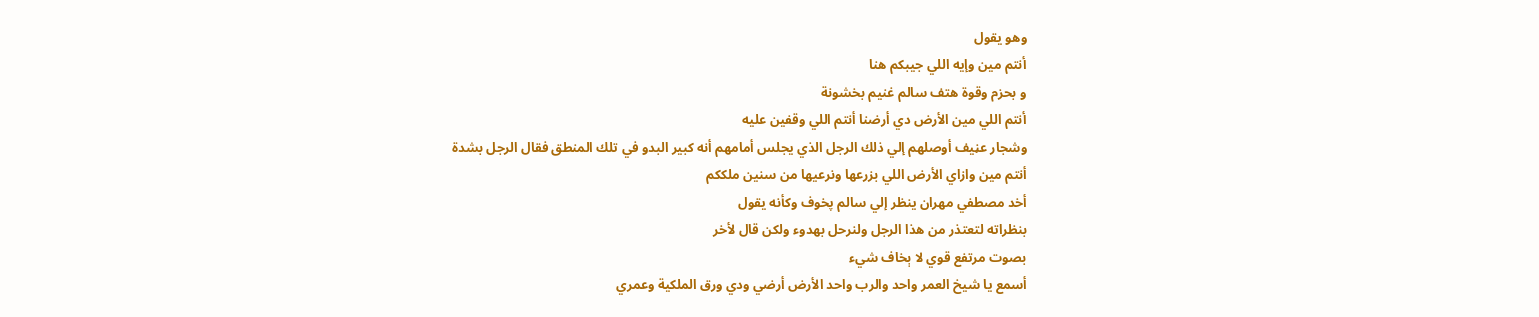وهو يقول
أنتم مين وإيه اللي جيبكم هنا
و بحزم وقوة هتف سالم غنيم بخشونة
أنتم اللي مين الأرض دي أرضنا أنتم اللي وقفين عليه
وشجار عڼيف أوصلهم إلي ذلك الرجل الذي يجلس أمامهم أنه كبير البدو في تلك المنطق فقال الرجل بشدة
أنتم مين وازاي الأرض اللي بزرعها ونرعيها من سنين ملككم
أخد مصطفي مهران ينظر إلي سالم پخوف وكأنه يقول
بنظراته لتعتذر من هذا الرجل ولنرحل بهدوء ولكن قال لأخر
بصوت مرتفع قوي لا ېخاف شيء
أسمع يا شيخ العمر واحد والرب واحد الأرض أرضي ودي ورق الملكية وعمري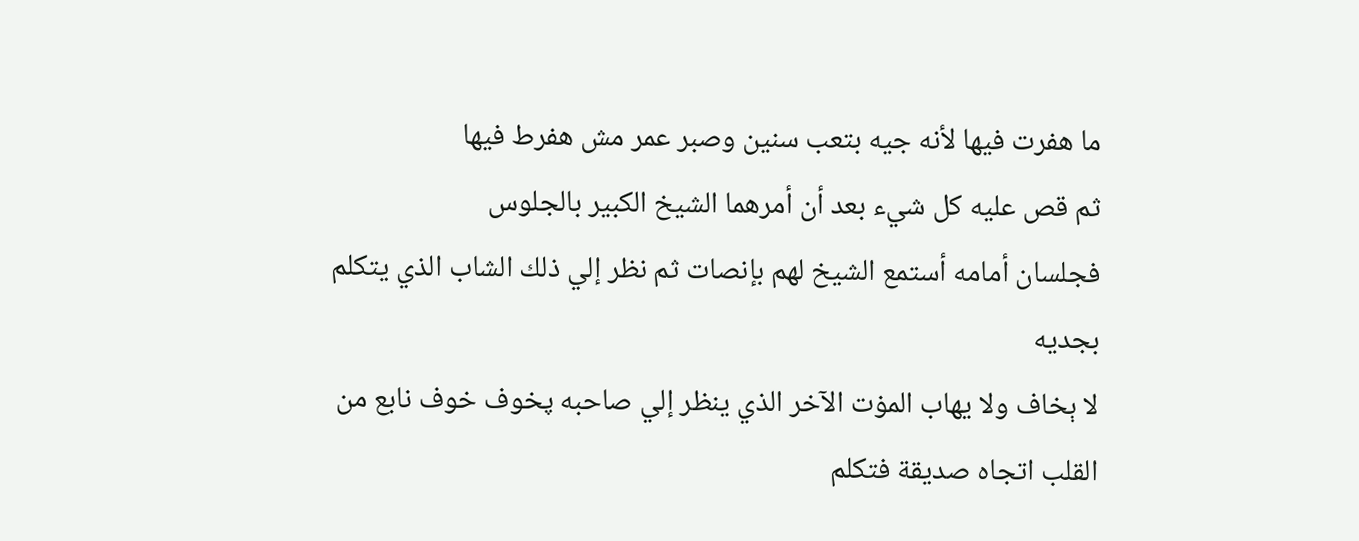ما هفرت فيها لأنه جيه بتعب سنين وصبر عمر مش هفرط فيها
ثم قص عليه كل شيء بعد أن أمرهما الشيخ الكبير بالجلوس
فجلسان أمامه أستمع الشيخ لهم بإنصات ثم نظر إلي ذلك الشاب الذي يتكلم بجديه
لا ېخاف ولا يهاب المۏت الآخر الذي ينظر إلي صاحبه پخوف خوف نابع من القلب اتجاه صديقة فتكلم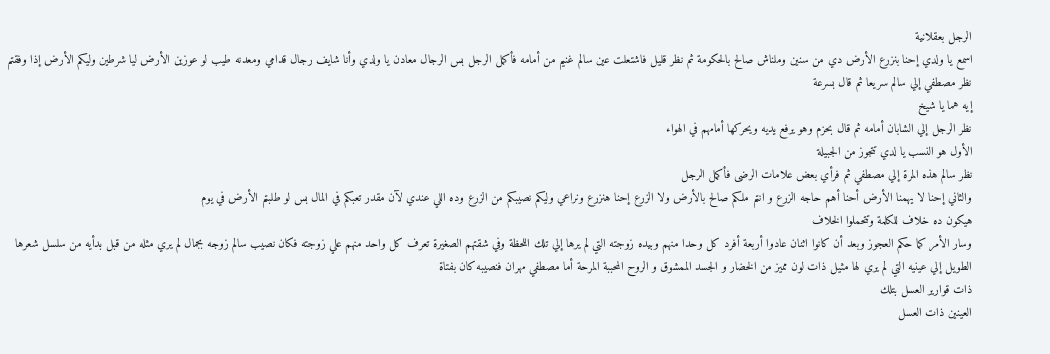الرجل بعقلانية
اسمع يا ولدي إحنا بنزرع الأرض دي من سنين وملناش صالح بالحكومة ثم نظر قليل فاشتعلت عين سالم غنيم من أمامه فأكمل الرجل بس الرجال معادن يا ولدي وأنا شايف رجال قدامي ومعدنه طيب لو عوزين الأرض ليا شرطين وليكم الأرض إذا وفقتم
نظر مصطفي إلي سالم سريعا ثم قال بسرعة
إيه هما يا شيخ
نظر الرجل إلي الشابان أمامه ثم قال بحزم وهو يرفع يديه ويحركها أمامهم في الهواء
الأول هو النسب يا لدي تتجوز من الجبيلة
نظر سالم هذه المرة إلي مصطفي ثم فرأي بعض علامات الرضى فأكمل الرجل
والثاني إحنا لا يهمنا الأرض أحنا أهم حاجه الزرع و انتم ملكم صالح بالأرض ولا الزرع إحنا هنزرع ونراعي وليكم نصيبكم من الزرع وده اللي عندي لآن مقدر تعبكم في المال بس لو طلبتم الأرض في يوم
هيكون ده خلاف للكلمة وتتحملوا الخلاف
وسار الأمر كما حكم العجوز وبعد أن كانوا اثنان عادوا أربعة أفرد كل وحدا منهم وبيده زوجته التي لم يرها إلي تلك اللحظة وفي شقتهم الصغيرة تعرف كل واحد منهم علي زوجته فكان نصيب سالم زوجه بجمال لم يري مثله من قبل بدأيه من سلسل شعرها الطويل إلي عينيه التي لم يري لها مثيل ذات لون مميز من الخضار و الجسد الممشوق و الروح المحببة المرحة أما مصطفي مهران فنصيبه كان بفتاة
ذات قوارير العسل بتلك
العينين ذات العسل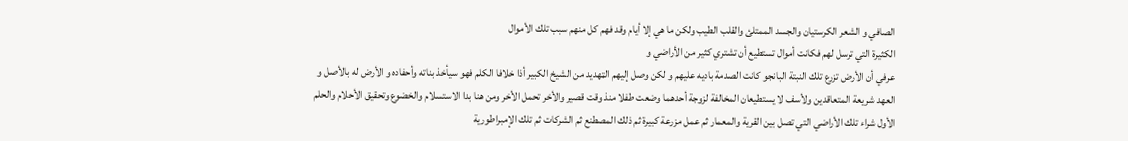الصافي و الشعر الكرستيان والجسد الممتلئ والقلب الطيب ولكن ما هي إلا أيام وقد فهم كل منهم سبب تلك الأموال
الكثيرة التي ترسل لهم فكانت أموال تستطيع أن تشتري كثير من الأراضي و
عرفي أن الأرض تزرع تلك النبتة البانجو كانت الصدمة باديه عليهم و لكن وصل إليهم الټهديد من الشيخ الكبير أذا خلافا الكلم فهو سيأخذ بناته وأحفاده و الأرض له بالأصل و العهد شريعة المتعاقدين ولأسف لا يستطيعان المخالفة لزوجة أحدهما وضعت طفلا منذ وقت قصير والأخر تحمل الأخر ومن هنا بدا الاستسلام والخضوع وتحقيق الأحلام والحلم الأول شراء تلك الأراضي التي تصل بين القرية والمعمار ثم عمل مزرعة كبيرة ثم ذلك المصطنع ثم الشركات ثم تلك الإمبراطورية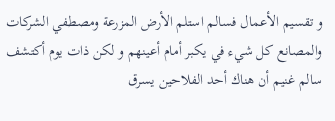و تقسيم الأعمال فسالم استلم الأرض المزرعة ومصطفي الشركات والمصانع كل شيء في يكبر أمام أعينهم و لكن ذات يوم أكتشف سالم غنيم أن هناك أحد الفلاحين يسرق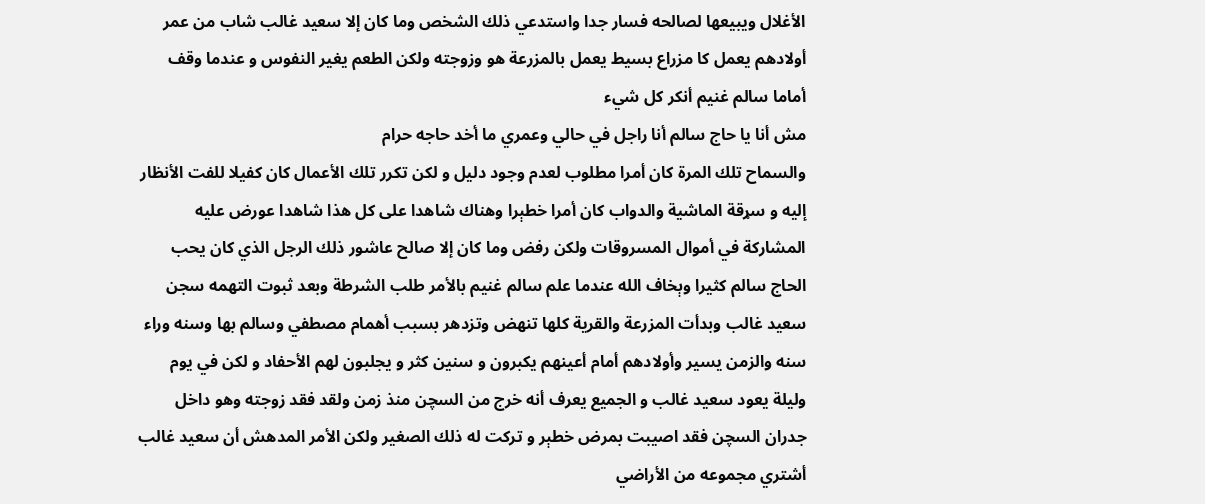الأغلال ويبيعها لصالحه فسار جدا واستدعي ذلك الشخص وما كان إلا سعيد غالب شاب من عمر أولادهم يعمل كا مزراع بسيط يعمل بالمزرعة هو وزوجته ولكن الطعم يغير النفوس و عندما وقف أماما سالم غنيم أنكر كل شيء
مش أنا يا حاج سالم أنا راجل في حالي وعمري ما أخد حاجه حرام
والسماح تلك المرة كان أمرا مطلوب لعدم وجود دليل و لكن تكرر تلك الأعمال كان كفيلا للفت الأنظار إليه و سړقة الماشية والدواب كان أمرا خطېرا وهناك شاهدا على كل هذا شاهدا عورض عليه المشاركة في أموال المسروقات ولكن رفض وما كان إلا صالح عاشور ذلك الرجل الذي كان يحب الحاج سالم كثيرا وېخاف الله عندما علم سالم غنيم بالأمر طلب الشرطة وبعد ثبوت التهمه سجن سعيد غالب وبدأت المزرعة والقرية كلها تنهض وتزدهر بسبب أهمام مصطفي وسالم بها وسنه وراء سنه والزمن يسير وأولادهم أمام أعينهم يكبرون و سنين كثر و يجلبون لهم الأحفاد و لكن في يوم وليلة يعود سعيد غالب و الجميع يعرف أنه خرج من السچن منذ زمن ولقد فقد زوجته وهو داخل جدران السچن فقد اصيبت بمرض خطېر و تركت له ذلك الصغير ولكن الأمر المدهش أن سعيد غالب أشتري مجموعه من الأراضي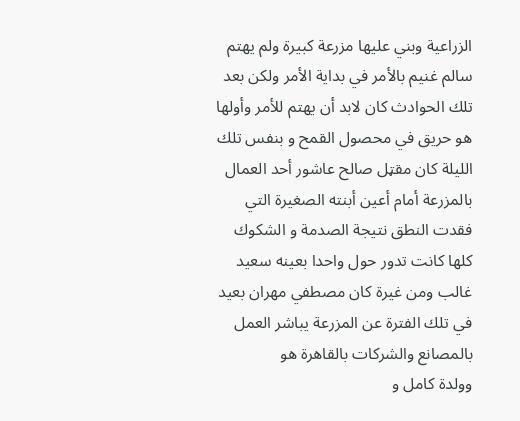الزراعية وبني عليها مزرعة كبيرة ولم يهتم سالم غنيم بالأمر في بداية الأمر ولكن بعد تلك الحوادث كان لابد أن يهتم للأمر وأولها هو حريق في محصول القمح و بنفس تلك الليلة كان مقټل صالح عاشور أحد العمال بالمزرعة أمام أعين أبنته الصغيرة التي فقدت النطق نتيجة الصدمة و الشكوك كلها كانت تدور حول واحدا بعينه سعيد غالب ومن غيرة كان مصطفي مهران بعيد في تلك الفترة عن المزرعة يباشر العمل بالمصانع والشركات بالقاهرة هو
وولدة كامل و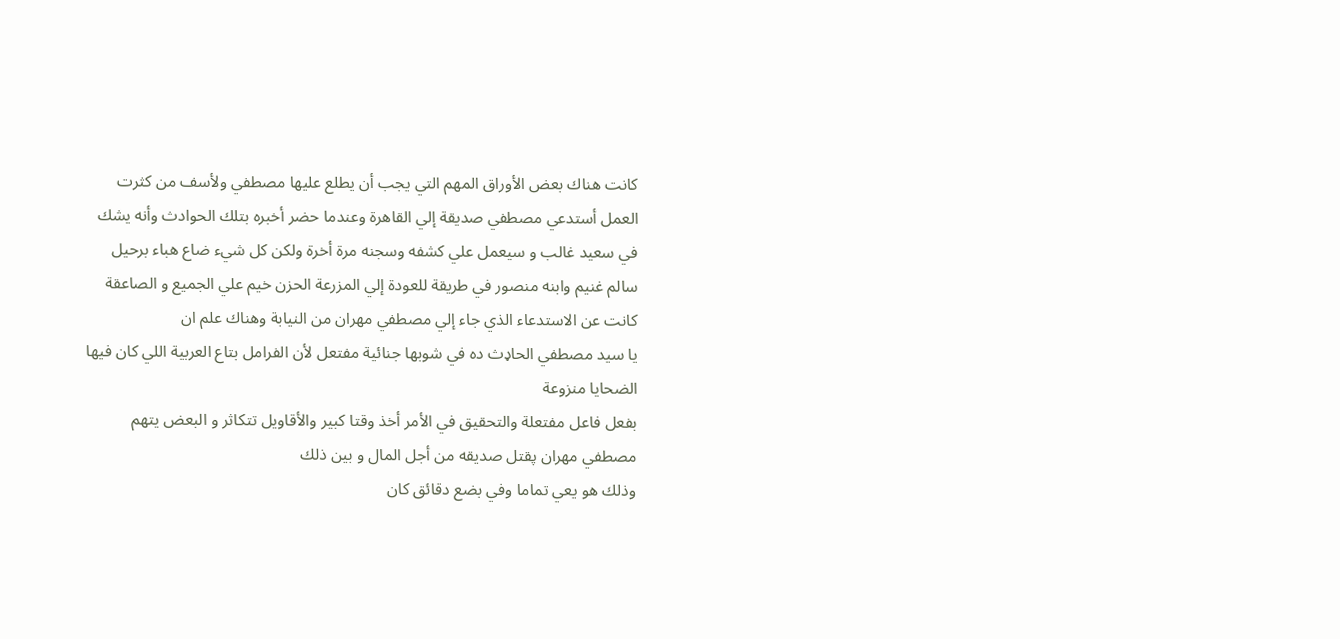كانت هناك بعض الأوراق المهم التي يجب أن يطلع عليها مصطفي ولأسف من كثرت العمل أستدعي مصطفي صديقة إلي القاهرة وعندما حضر أخبره بتلك الحوادث وأنه يشك في سعيد غالب و سيعمل علي كشفه وسجنه مرة أخرة ولكن كل شيء ضاع هباء برحيل سالم غنيم وابنه منصور في طريقة للعودة إلي المزرعة الحزن خيم علي الجميع و الصاعقة كانت عن الاستدعاء الذي جاء إلي مصطفي مهران من النيابة وهناك علم ان
يا سيد مصطفي الحاډث ده في شوبها جنائية مفتعل لأن الفرامل بتاع العربية اللي كان فيها الضحايا منزوعة
بفعل فاعل مفتعلة والتحقيق في الأمر أخذ وقتا كبير والأقاويل تتكاثر و البعض يتهم مصطفي مهران پقتل صديقه من أجل المال و بين ذلك
وذلك هو يعي تماما وفي بضع دقائق كان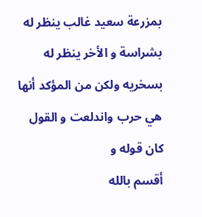بمزرعة سعيد غالب ينظر له بشراسة و الأخر ينظر له بسخريه ولكن من المؤكد أنها هي حرب واندلعت و القول كان قوله و
أقسم بالله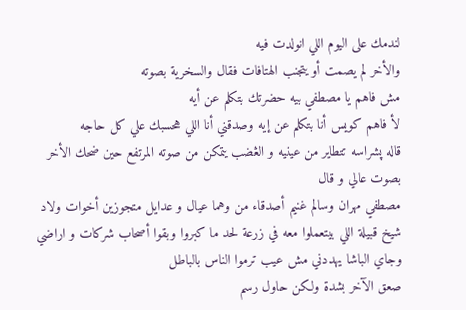لندمك على اليوم اللي انولدت فيه
والأخر لم يصمت أو يتجنب الهتافات فقال والسخرية بصوته
مش فاهم يا مصطفي بيه حضرتك بتكلم عن أيه
لأ فاهم كويس أنا بتكلم عن إيه وصدقني أنا اللي هحسبك علي كل حاجه
قاله پشراسه تتطاير من عينيه و الڠضب يتمكن من صوته المرتفع حين ضحك الأخر بصوت عالي و قال
مصطفي مهران وسالم غنيم أصدقاء من وهما عيال و عدايل متجوزين أخوات ولاد شيخ قبيلة اللي بيتعملوا معه في زرعة لحد ما كبروا وبقوا أصحاب شركات و اراضي وجاي الباشا يهددني مش عيب ترموا الناس بالباطل
صعق الآخر بشدة ولكن حاول رسم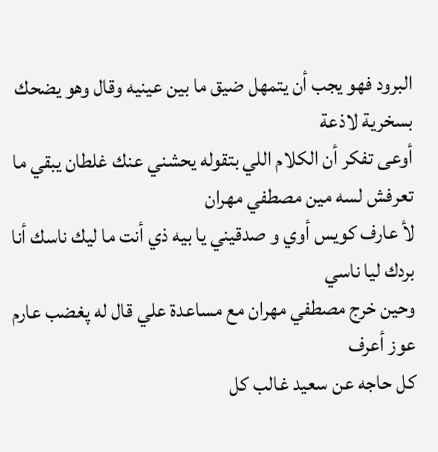البرود فهو يجب أن يتمهل ضيق ما بين عينيه وقال وهو يضحك بسخرية لاذعة
أوعى تفكر أن الكلام اللي بتقوله يحشني عنك غلطان يبقي ما تعرفش لسه مين مصطفي مهران
لأ عارف كويس أوي و صدقيني يا بيه ذي أنت ما ليك ناسك أنا بردك ليا ناسي
وحين خرج مصطفي مهران مع مساعدة علي قال له پغضب عارم
عوز أعرف
كل حاجه عن سعيد غالب كل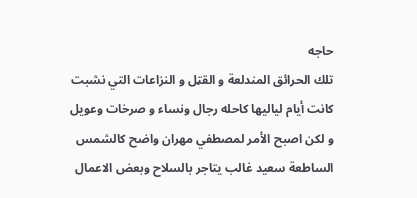حاجه
تلك الحرائق المندلعة و القټل و النزاعات التي نشبت كانت أيام لياليها كاحله رجال ونساء و صرخات وعويل و لكن اصبح الأمر لمصطفي مهران واضح كالشمس الساطعة سعيد غالب يتاجر بالسلاح وبعض الاعمال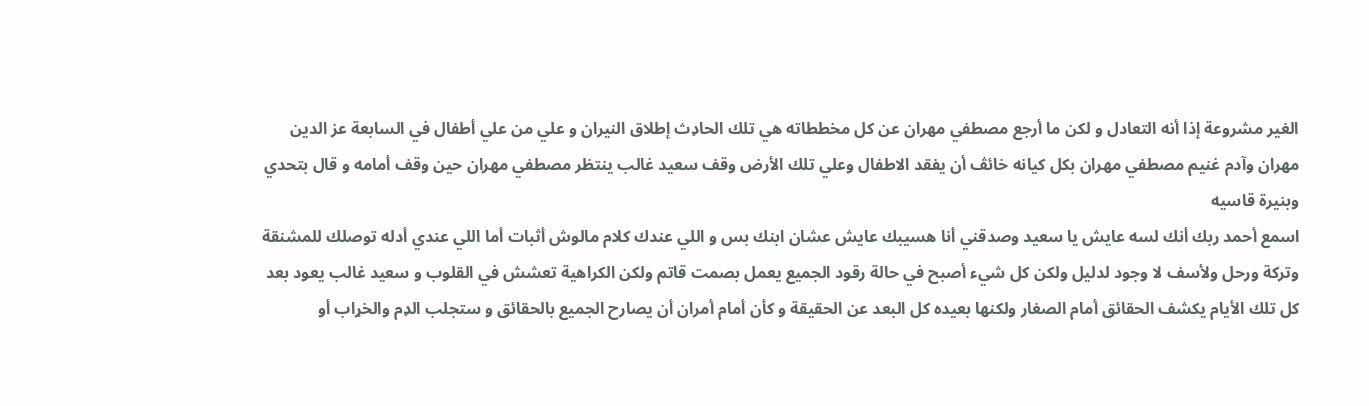الغير مشروعة إذا أنه التعادل و لكن ما أرجع مصطفي مهران عن كل مخططاته هي تلك الحاډث إطلاق النيران و علي من علي أطفال في السابعة عز الدين مهران وآدم غنيم مصطفي مهران بكل كيانه خائڤ أن يفقد الاطفال وعلي تلك الأرض وقف سعيد غالب ينتظر مصطفي مهران حين وقف أمامه و قال بتحدي وبنيرة قاسيه
اسمع أحمد ربك أنك لسه عايش يا سعيد وصدقني أنا هسيبك عايش عشان ابنك بس و اللي عندك كلام مالوش أثبات أما اللي عندي أدله توصلك للمشنقة
وتركة ورحل ولأسف لا وجود لدليل ولكن كل شيء أصبح في حالة رقود الجميع يعمل بصمت قاتم ولكن الكراهية تعشش في القلوب و سعيد غالب يعود بعد كل تلك الأيام يكشف الحقائق أمام الصغار ولكنها بعيده كل البعد عن الحقيقة و كأن أمام أمران أن يصارح الجميع بالحقائق و ستجلب الډم والخړاب أو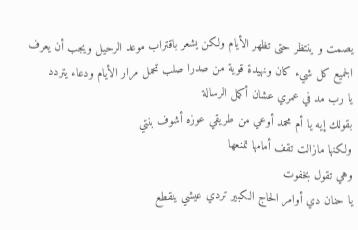يصمت و ينتظر حتى تظهر الأيام ولكن يشعر باقتراب موعد الرحيل ويجب أن يعرف الجميع كل شيء كان ونهيدة قوية من صدرا صلب تحمل مرار الأيام ودعاء يتردد
يا رب مد في عمري عشان أكمل الرسالة
بقولك إيه يا أم محمد أوعي من طريقي عوزه أشوف بنتي
ولكنها مازالت تقف أمامها تمنعها
وهي تقول بخفوت
يا حنان دي أوامر الحاج الكبير تردي عيشي ينقطع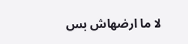لا ما ارضهاش بس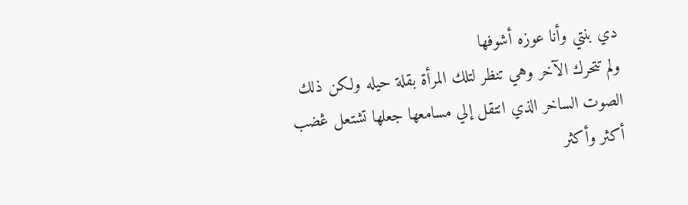دي بنتي وأنا عوزه أشوفها
ولم تتحرك الآخر وهي تنظر لتلك المرأة بقلة حيله ولكن ذلك الصوت الساخر الذي انتقل إلي مسامعها جعلها تشتعل ڠضب أكثر وأكثر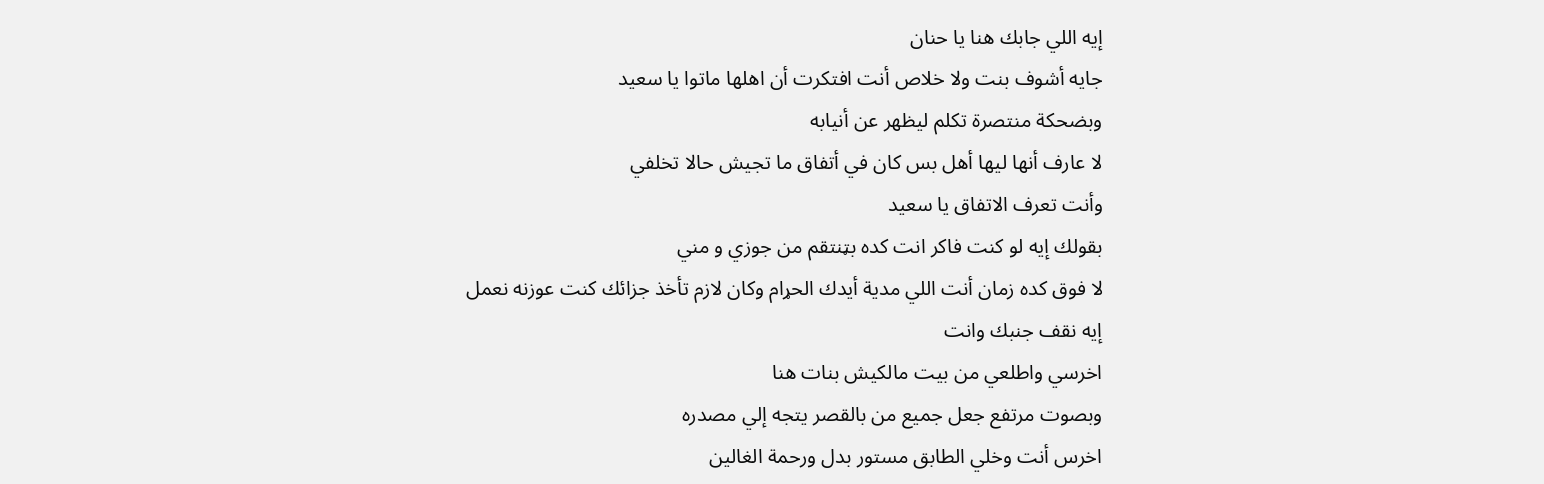إيه اللي جابك هنا يا حنان
جايه أشوف بنت ولا خلاص أنت افتكرت أن اهلها ماتوا يا سعيد
وبضحكة منتصرة تكلم ليظهر عن أنيابه
لا عارف أنها ليها أهل بس كان في أتفاق ما تجيش حالا تخلفي
وأنت تعرف الاتفاق يا سعيد
بقولك إيه لو كنت فاكر انت كده بټنتقم من جوزي و مني
لا فوق كده زمان أنت اللي مدية أيدك الحړام وكان لازم تأخذ جزائك كنت عوزنه نعمل
إيه نقف جنبك وانت
اخرسي واطلعي من بيت مالكيش بنات هنا
وبصوت مرتفع جعل جميع من بالقصر يتجه إلي مصدره
اخرس أنت وخلي الطابق مستور بدل ورحمة الغالين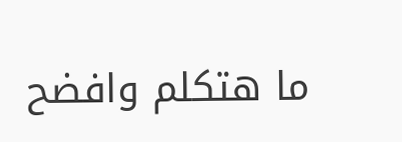ما هتكلم وافضح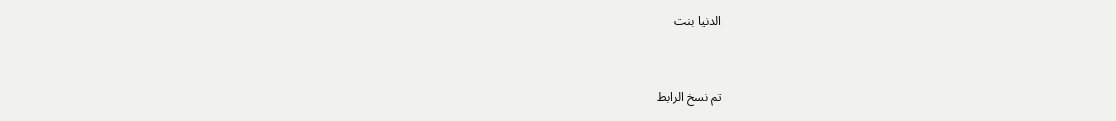الدنيا بنت


تم نسخ الرابط